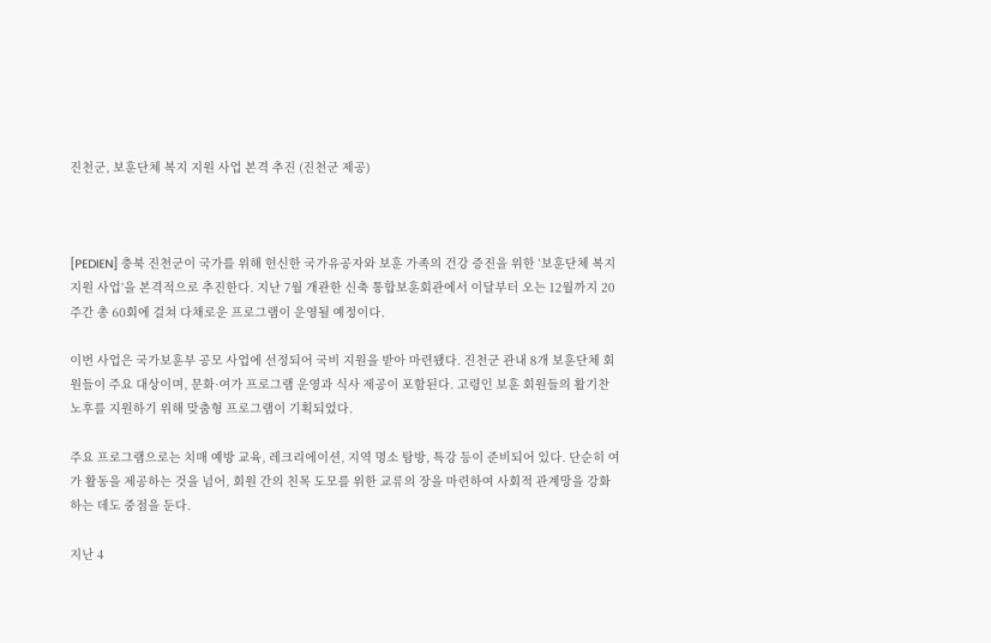진천군, 보훈단체 복지 지원 사업 본격 추진 (진천군 제공)



[PEDIEN] 충북 진천군이 국가를 위해 헌신한 국가유공자와 보훈 가족의 건강 증진을 위한 ‘보훈단체 복지 지원 사업’을 본격적으로 추진한다. 지난 7월 개관한 신축 통합보훈회관에서 이달부터 오는 12월까지 20주간 총 60회에 걸쳐 다채로운 프로그램이 운영될 예정이다.

이번 사업은 국가보훈부 공모 사업에 선정되어 국비 지원을 받아 마련됐다. 진천군 관내 8개 보훈단체 회원들이 주요 대상이며, 문화·여가 프로그램 운영과 식사 제공이 포함된다. 고령인 보훈 회원들의 활기찬 노후를 지원하기 위해 맞춤형 프로그램이 기획되었다.

주요 프로그램으로는 치매 예방 교육, 레크리에이션, 지역 명소 탐방, 특강 등이 준비되어 있다. 단순히 여가 활동을 제공하는 것을 넘어, 회원 간의 친목 도모를 위한 교류의 장을 마련하여 사회적 관계망을 강화하는 데도 중점을 둔다.

지난 4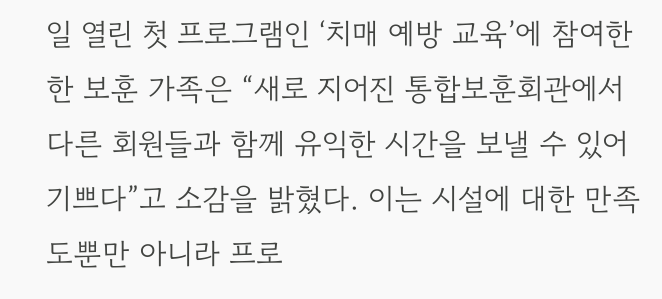일 열린 첫 프로그램인 ‘치매 예방 교육’에 참여한 한 보훈 가족은 “새로 지어진 통합보훈회관에서 다른 회원들과 함께 유익한 시간을 보낼 수 있어 기쁘다”고 소감을 밝혔다. 이는 시설에 대한 만족도뿐만 아니라 프로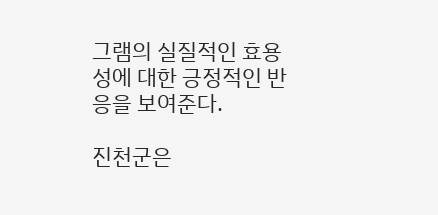그램의 실질적인 효용성에 대한 긍정적인 반응을 보여준다.

진천군은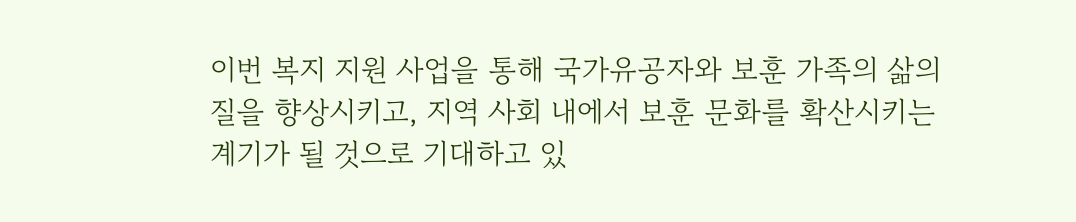이번 복지 지원 사업을 통해 국가유공자와 보훈 가족의 삶의 질을 향상시키고, 지역 사회 내에서 보훈 문화를 확산시키는 계기가 될 것으로 기대하고 있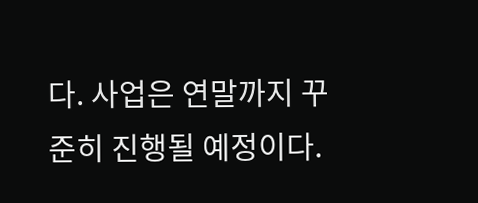다. 사업은 연말까지 꾸준히 진행될 예정이다.